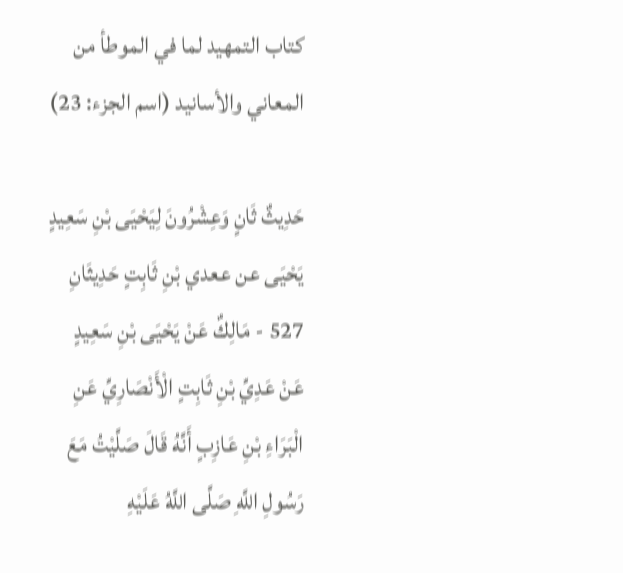كتاب التمهيد لما في الموطأ من المعاني والأسانيد (اسم الجزء: 23)

حَدِيثٌ ثَانٍ وَعِشْرُونَ لِيَحْيَى بْنِ سَعِيدٍ يَحْيَى عن ععدي بْنِ ثَابِتٍ حَدِيثَانِ
527 - مَالِكٌ عَنْ يَحْيَى بْنِ سَعِيدٍ عَنْ عَدِيِّ بْنِ ثَابِتٍ الْأَنْصَارِيِّ عَنِ الْبَرَاءِ بْنِ عَازِبٍ أَنَّهُ قَالَ صَلَّيْتُ مَعَ رَسُولِ اللَّهِ صَلَّى اللَّهُ عَلَيْهِ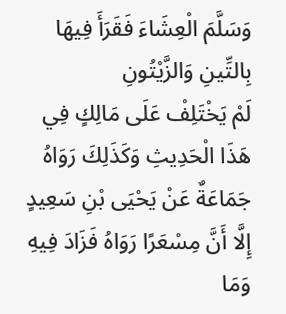وَسَلَّمَ الْعِشَاءَ فَقَرَأَ فِيهَا بِالتِّينِ وَالزَّيْتُونِ
لَمْ يَخْتَلِفْ عَلَى مَالِكٍ فِي هَذَا الْحَدِيثِ وَكَذَلِكَ رَوَاهُ جَمَاعَةٌ عَنْ يَحْيَى بْنِ سَعِيدٍ إِلَّا أَنَّ مِسْعَرًا رَوَاهُ فَزَادَ فِيهِ وَمَا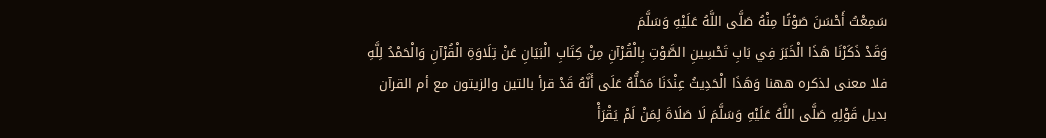سَمِعْتُ أَحْسَنَ صَوْتًا مِنْهُ صَلَّى اللَّهُ عَلَيْهِ وَسَلَّمَ
وَقَدْ ذَكَرْنَا هَذَا الْخَبَرَ فِي بَابِ تَحْسِينِ الصَّوْتِ بِالْقُرْآنِ مِنْ كِتَابِ الْبَيَانِ عَنْ تِلَاوَةِ الْقُرْآنِ وَالْحَمْدُ لِلَّهِ فلا معنى لذكره ههنا وَهَذَا الْحَدِيثُ عِنْدَنَا مَحَلُّهُ عَلَى أَنَّهُ قَدْ قرأ بالتين والزيتون مع أم القرآن بديل قَوْلِهِ صَلَّى اللَّهُ عَلَيْهِ وَسَلَّمَ لَا صَلَاةَ لِمَنْ لَمْ يَقْرَأْ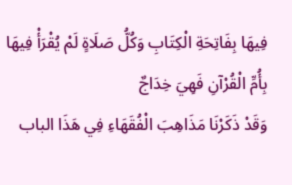فِيهَا بِفَاتِحَةِ الْكِتَابِ وَكُلُّ صَلَاةٍ لَمْ يُقْرَأْ فِيهَا بِأُمِّ الْقُرْآنِ فَهِيَ خِدَاجٌ
وَقَدْ ذَكَرْنَا مَذَاهِبَ الْفُقَهَاءِ فِي هَذَا الباب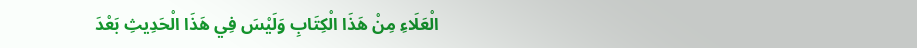الْعَلَاءِ مِنْ هَذَا الْكِتَابِ وَلَيْسَ فِي هَذَا الْحَدِيثِ بَعْدَ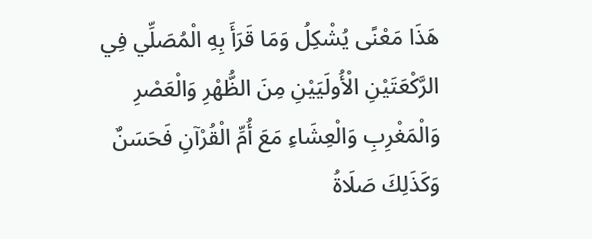هَذَا مَعْنًى يُشْكِلُ وَمَا قَرَأَ بِهِ الْمُصَلِّي فِي الرَّكْعَتَيْنِ الْأُولَيَيْنِ مِنَ الظُّهْرِ وَالْعَصْرِ وَالْمَغْرِبِ وَالْعِشَاءِ مَعَ أُمِّ الْقُرْآنِ فَحَسَنٌ وَكَذَلِكَ صَلَاةُ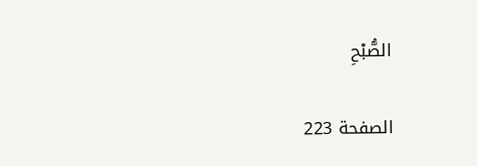الصُّبْحِ

الصفحة 223